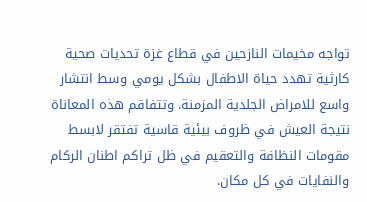تواجه مخيمات النازحين في قطاع غزة تحديات صحية كارثية تهدد حياة الاطفال بشكل يومي وسط انتشار واسع للامراض الجلدية المزمنة. وتتفاقم هذه المعاناة نتيجة العيش في ظروف بيئية قاسية تفتقر لابسط مقومات النظافة والتعقيم في ظل تراكم اطنان الركام والنفايات في كل مكان.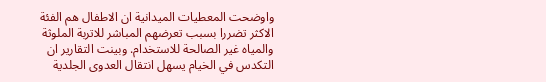واوضحت المعطيات الميدانية ان الاطفال هم الفئة الاكثر تضررا بسبب تعرضهم المباشر للاتربة الملوثة والمياه غير الصالحة للاستخدام. وبينت التقارير ان التكدس في الخيام يسهل انتقال العدوى الجلدية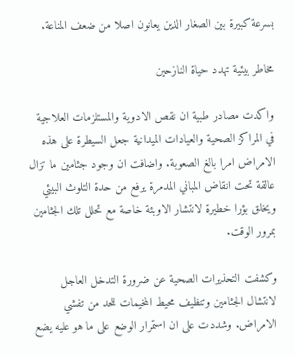بسرعة كبيرة بين الصغار الذين يعانون اصلا من ضعف المناعة.

مخاطر بيئية تهدد حياة النازحين

واكدت مصادر طبية ان نقص الادوية والمستلزمات العلاجية في المراكز الصحية والعيادات الميدانية جعل السيطرة على هذه الامراض امرا بالغ الصعوبة. واضافت ان وجود جثامين ما تزال عالقة تحت انقاض المباني المدمرة يرفع من حدة التلوث البيئي ويخلق بؤرا خطيرة لانتشار الاوبئة خاصة مع تحلل تلك الجثامين بمرور الوقت.

وكشفت التحذيرات الصحية عن ضرورة التدخل العاجل لانتشال الجثامين وتنظيف محيط المخيمات للحد من تفشي الامراض. وشددت على ان استمرار الوضع على ما هو عليه يضع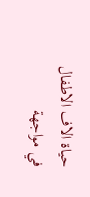حياة الاف الاطفال في مواجهة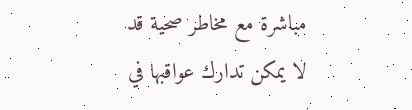مباشرة مع مخاطر صحية قد لا يمكن تدارك عواقبها في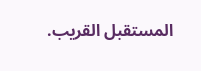المستقبل القريب.